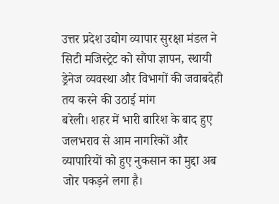उत्तर प्रदेश उद्योग व्यापार सुरक्षा मंडल ने सिटी मजिस्ट्रेट को सौंपा ज्ञापन, स्थायी ड्रेनेज व्यवस्था और विभागों की जवाबदेही तय करने की उठाई मांग
बरेली। शहर में भारी बारिश के बाद हुए जलभराव से आम नागरिकों और व्यापारियों को हुए नुकसान का मुद्दा अब जोर पकड़ने लगा है।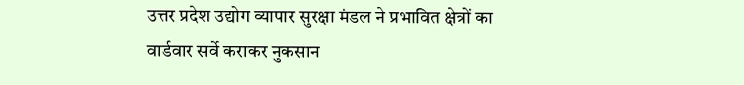उत्तर प्रदेश उद्योग व्यापार सुरक्षा मंडल ने प्रभावित क्षेत्रों का वार्डवार सर्वे कराकर नुकसान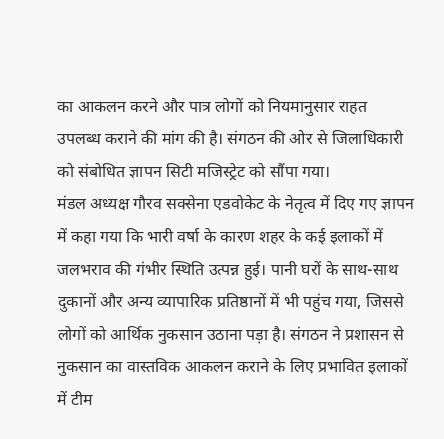का आकलन करने और पात्र लोगों को नियमानुसार राहत उपलब्ध कराने की मांग की है। संगठन की ओर से जिलाधिकारी को संबोधित ज्ञापन सिटी मजिस्ट्रेट को सौंपा गया।
मंडल अध्यक्ष गौरव सक्सेना एडवोकेट के नेतृत्व में दिए गए ज्ञापन में कहा गया कि भारी वर्षा के कारण शहर के कई इलाकों में जलभराव की गंभीर स्थिति उत्पन्न हुई। पानी घरों के साथ-साथ दुकानों और अन्य व्यापारिक प्रतिष्ठानों में भी पहुंच गया, जिससे लोगों को आर्थिक नुकसान उठाना पड़ा है। संगठन ने प्रशासन से नुकसान का वास्तविक आकलन कराने के लिए प्रभावित इलाकों में टीम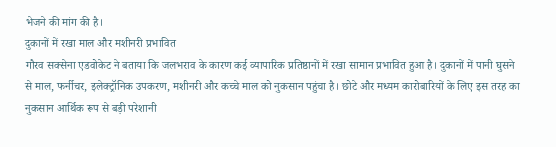भेजने की मांग की है।
दुकानों में रखा माल और मशीनरी प्रभावित
गौरव सक्सेना एडवोकेट ने बताया कि जलभराव के कारण कई व्यापारिक प्रतिष्ठानों में रखा सामान प्रभावित हुआ है। दुकानों में पानी घुसने से माल, फर्नीचर, इलेक्ट्रॉनिक उपकरण, मशीनरी और कच्चे माल को नुकसान पहुंचा है। छोटे और मध्यम कारोबारियों के लिए इस तरह का नुकसान आर्थिक रूप से बड़ी परेशानी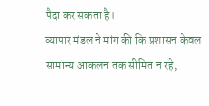पैदा कर सकता है।
व्यापार मंडल ने मांग की कि प्रशासन केवल सामान्य आकलन तक सीमित न रहे,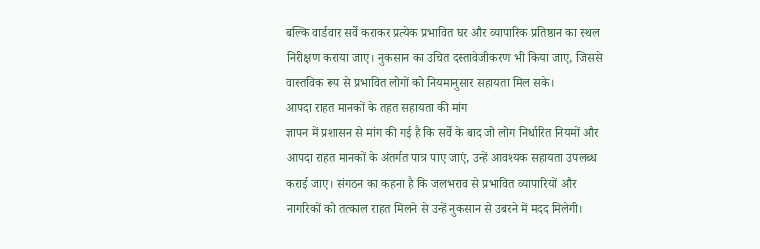बल्कि वार्डवार सर्वे कराकर प्रत्येक प्रभावित घर और व्यापारिक प्रतिष्ठान का स्थल निरीक्षण कराया जाए। नुकसान का उचित दस्तावेजीकरण भी किया जाए, जिससे वास्तविक रूप से प्रभावित लोगों को नियमानुसार सहायता मिल सके।
आपदा राहत मानकों के तहत सहायता की मांग
ज्ञापन में प्रशासन से मांग की गई है कि सर्वे के बाद जो लोग निर्धारित नियमों और आपदा राहत मानकों के अंतर्गत पात्र पाए जाएं, उन्हें आवश्यक सहायता उपलब्ध कराई जाए। संगठन का कहना है कि जलभराव से प्रभावित व्यापारियों और नागरिकों को तत्काल राहत मिलने से उन्हें नुकसान से उबरने में मदद मिलेगी।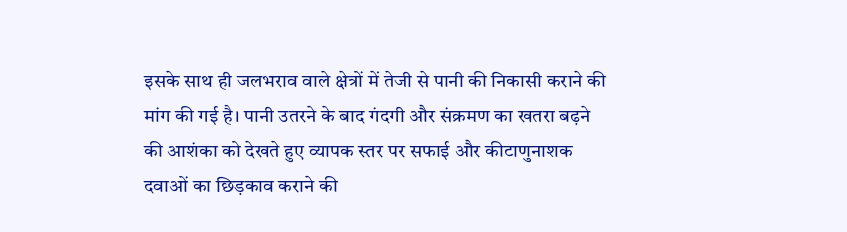इसके साथ ही जलभराव वाले क्षेत्रों में तेजी से पानी की निकासी कराने की मांग की गई है। पानी उतरने के बाद गंदगी और संक्रमण का खतरा बढ़ने की आशंका को देखते हुए व्यापक स्तर पर सफाई और कीटाणुनाशक दवाओं का छिड़काव कराने की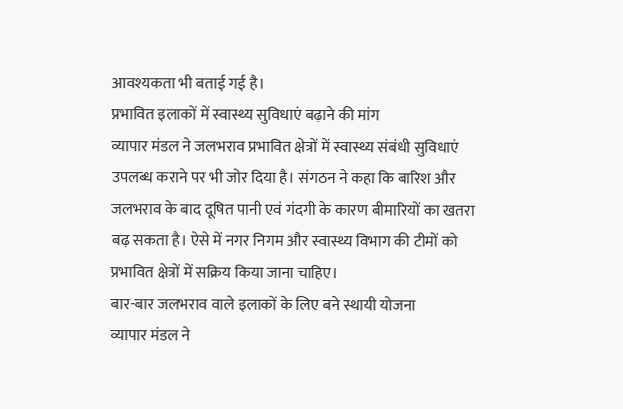आवश्यकता भी बताई गई है।
प्रभावित इलाकों में स्वास्थ्य सुविधाएं बढ़ाने की मांग
व्यापार मंडल ने जलभराव प्रभावित क्षेत्रों में स्वास्थ्य संबंधी सुविधाएं उपलब्ध कराने पर भी जोर दिया है। संगठन ने कहा कि बारिश और जलभराव के बाद दूषित पानी एवं गंदगी के कारण बीमारियों का खतरा बढ़ सकता है। ऐसे में नगर निगम और स्वास्थ्य विभाग की टीमों को प्रभावित क्षेत्रों में सक्रिय किया जाना चाहिए।
बार-बार जलभराव वाले इलाकों के लिए बने स्थायी योजना
व्यापार मंडल ने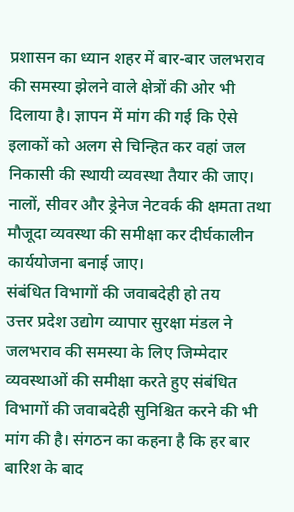प्रशासन का ध्यान शहर में बार-बार जलभराव की समस्या झेलने वाले क्षेत्रों की ओर भी दिलाया है। ज्ञापन में मांग की गई कि ऐसे इलाकों को अलग से चिन्हित कर वहां जल निकासी की स्थायी व्यवस्था तैयार की जाए। नालों, सीवर और ड्रेनेज नेटवर्क की क्षमता तथा मौजूदा व्यवस्था की समीक्षा कर दीर्घकालीन कार्ययोजना बनाई जाए।
संबंधित विभागों की जवाबदेही हो तय
उत्तर प्रदेश उद्योग व्यापार सुरक्षा मंडल ने जलभराव की समस्या के लिए जिम्मेदार व्यवस्थाओं की समीक्षा करते हुए संबंधित विभागों की जवाबदेही सुनिश्चित करने की भी मांग की है। संगठन का कहना है कि हर बार बारिश के बाद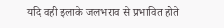यदि वही इलाके जलभराव से प्रभावित होते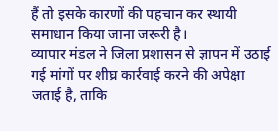हैं तो इसके कारणों की पहचान कर स्थायी समाधान किया जाना जरूरी है।
व्यापार मंडल ने जिला प्रशासन से ज्ञापन में उठाई गई मांगों पर शीघ्र कार्रवाई करने की अपेक्षा जताई है, ताकि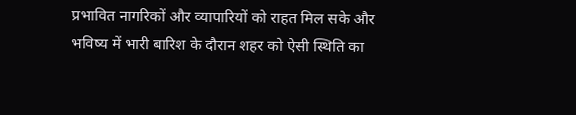प्रभावित नागरिकों और व्यापारियों को राहत मिल सके और भविष्य में भारी बारिश के दौरान शहर को ऐसी स्थिति का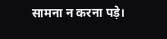सामना न करना पड़े।